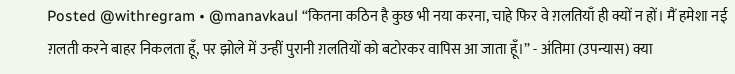Posted @withregram • @manavkaul “कितना कठिन है कुछ भी नया करना, चाहे फिर वे ग़लतियाँ ही क्यों न हों। मैं हमेशा नई ग़लती करने बाहर निकलता हूँ, पर झोले में उन्हीं पुरानी ग़लतियों को बटोरकर वापिस आ जाता हूँ।” - अंतिमा (उपन्यास) क्या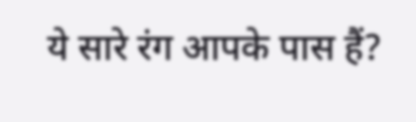ये सारे रंग आपके पास हैं?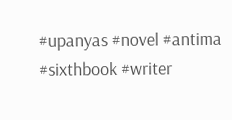#upanyas #novel #antima #sixthbook #writer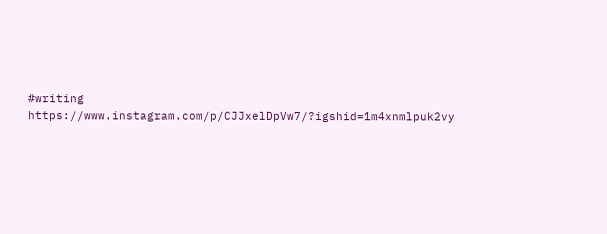#writing https://www.instagram.com/p/CJJxelDpVw7/?igshid=1m4xnmlpuk2vy